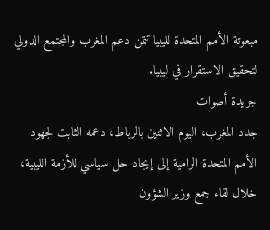مبعوتة الأمم المتحدة لليبيا تتمن دعم المغرب والمجتمع الدولي لتحقيق الاستقرار في ليبيا.
جريدة أصوات
جدد المغرب، اليوم الاثنين بالرباط، دعمه الثابت لجهود الأمم المتحدة الرامية إلى إيجاد حل سياسي للأزمة الليبية، خلال لقاء جمع وزير الشؤون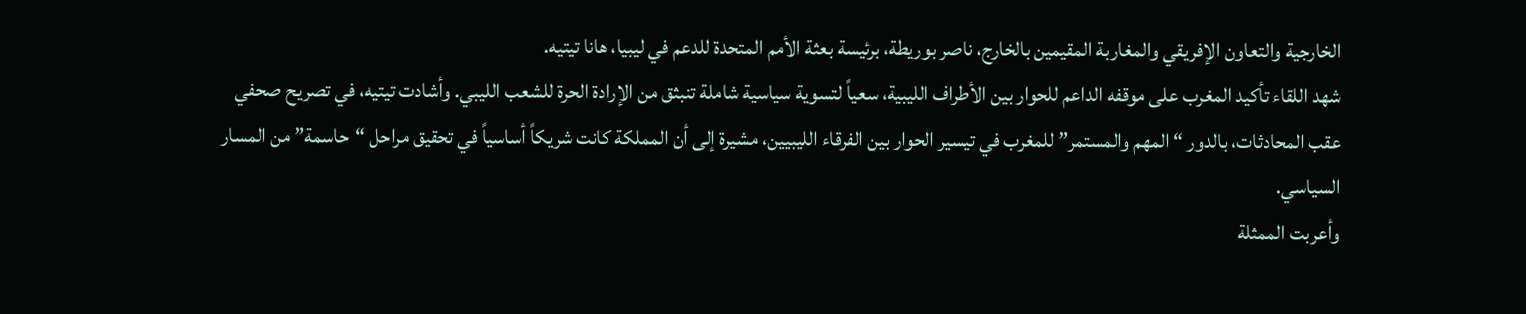الخارجية والتعاون الإفريقي والمغاربة المقيمين بالخارج، ناصر بوريطة، برئيسة بعثة الأمم المتحدة للدعم في ليبيا، هانا تيتيه.
شهد اللقاء تأكيد المغرب على موقفه الداعم للحوار بين الأطراف الليبية، سعياً لتسوية سياسية شاملة تنبثق من الإرادة الحرة للشعب الليبي. وأشادت تيتيه، في تصريح صحفي عقب المحادثات، بالدور “المهم والمستمر” للمغرب في تيسير الحوار بين الفرقاء الليبيين، مشيرة إلى أن المملكة كانت شريكاً أساسياً في تحقيق مراحل “حاسمة” من المسار السياسي.
وأعربت الممثلة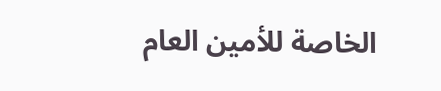الخاصة للأمين العام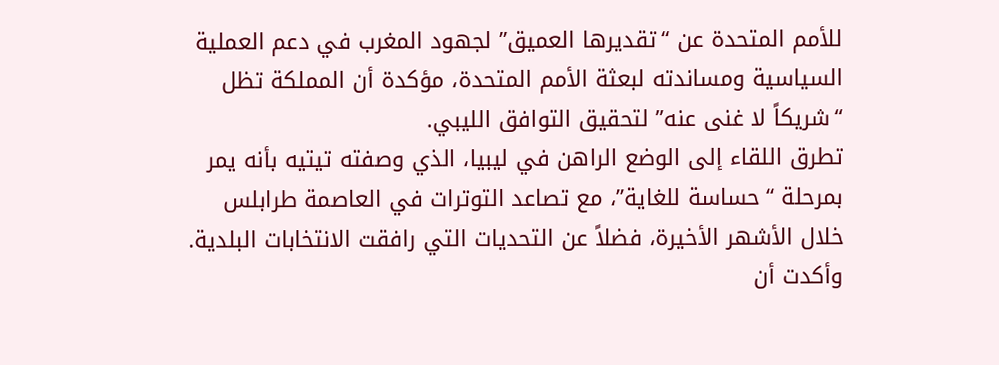للأمم المتحدة عن “تقديرها العميق” لجهود المغرب في دعم العملية السياسية ومساندته لبعثة الأمم المتحدة، مؤكدة أن المملكة تظل “شريكاً لا غنى عنه” لتحقيق التوافق الليبي.
تطرق اللقاء إلى الوضع الراهن في ليبيا، الذي وصفته تيتيه بأنه يمر بمرحلة “حساسة للغاية”، مع تصاعد التوترات في العاصمة طرابلس خلال الأشهر الأخيرة، فضلاً عن التحديات التي رافقت الانتخابات البلدية. وأكدت أن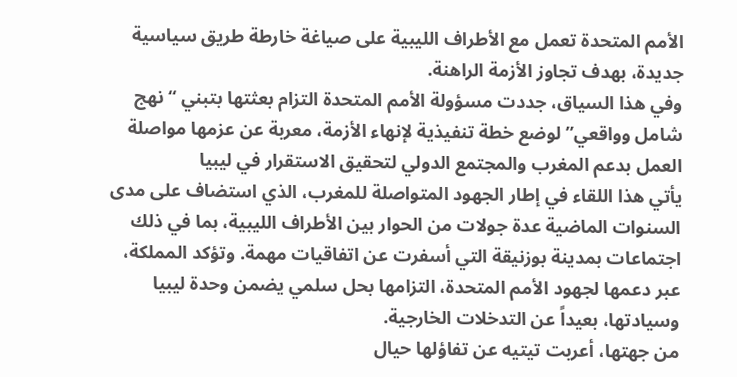الأمم المتحدة تعمل مع الأطراف الليبية على صياغة خارطة طريق سياسية جديدة، بهدف تجاوز الأزمة الراهنة.
وفي هذا السياق، جددت مسؤولة الأمم المتحدة التزام بعثتها بتبني “نهج شامل وواقعي” لوضع خطة تنفيذية لإنهاء الأزمة، معربة عن عزمها مواصلة العمل بدعم المغرب والمجتمع الدولي لتحقيق الاستقرار في ليبيا
يأتي هذا اللقاء في إطار الجهود المتواصلة للمغرب، الذي استضاف على مدى السنوات الماضية عدة جولات من الحوار بين الأطراف الليبية، بما في ذلك اجتماعات بمدينة بوزنيقة التي أسفرت عن اتفاقيات مهمة. وتؤكد المملكة، عبر دعمها لجهود الأمم المتحدة، التزامها بحل سلمي يضمن وحدة ليبيا وسيادتها، بعيداً عن التدخلات الخارجية.
من جهتها، أعربت تيتيه عن تفاؤلها حيال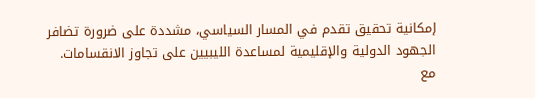إمكانية تحقيق تقدم في المسار السياسي، مشددة على ضرورة تضافر الجهود الدولية والإقليمية لمساعدة الليبيين على تجاوز الانقسامات.
مع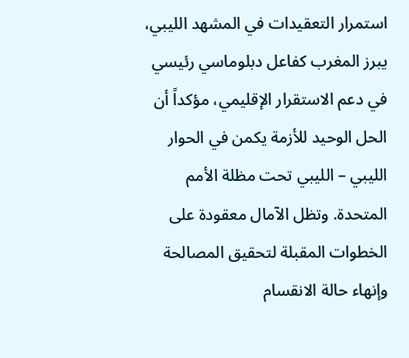استمرار التعقيدات في المشهد الليبي، يبرز المغرب كفاعل دبلوماسي رئيسي في دعم الاستقرار الإقليمي، مؤكداً أن الحل الوحيد للأزمة يكمن في الحوار الليبي – الليبي تحت مظلة الأمم المتحدة. وتظل الآمال معقودة على الخطوات المقبلة لتحقيق المصالحة وإنهاء حالة الانقسام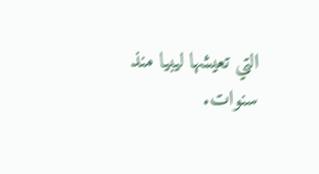التي تعيشها ليبيا منذ سنوات.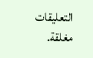التعليقات مغلقة.